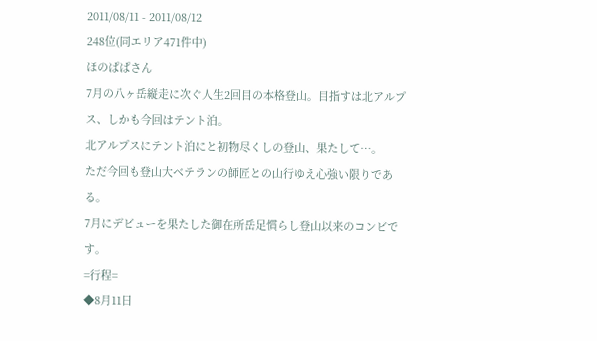2011/08/11 - 2011/08/12
248位(同エリア471件中)
ほのぱぱさん
7月の八ヶ岳縦走に次ぐ人生2回目の本格登山。目指すは北アルプス、しかも今回はテント泊。
北アルプスにテント泊にと初物尽くしの登山、果たして…。
ただ今回も登山大ベテランの師匠との山行ゆえ心強い限りである。
7月にデビューを果たした御在所岳足慣らし登山以来のコンビです。
=行程=
◆8月11日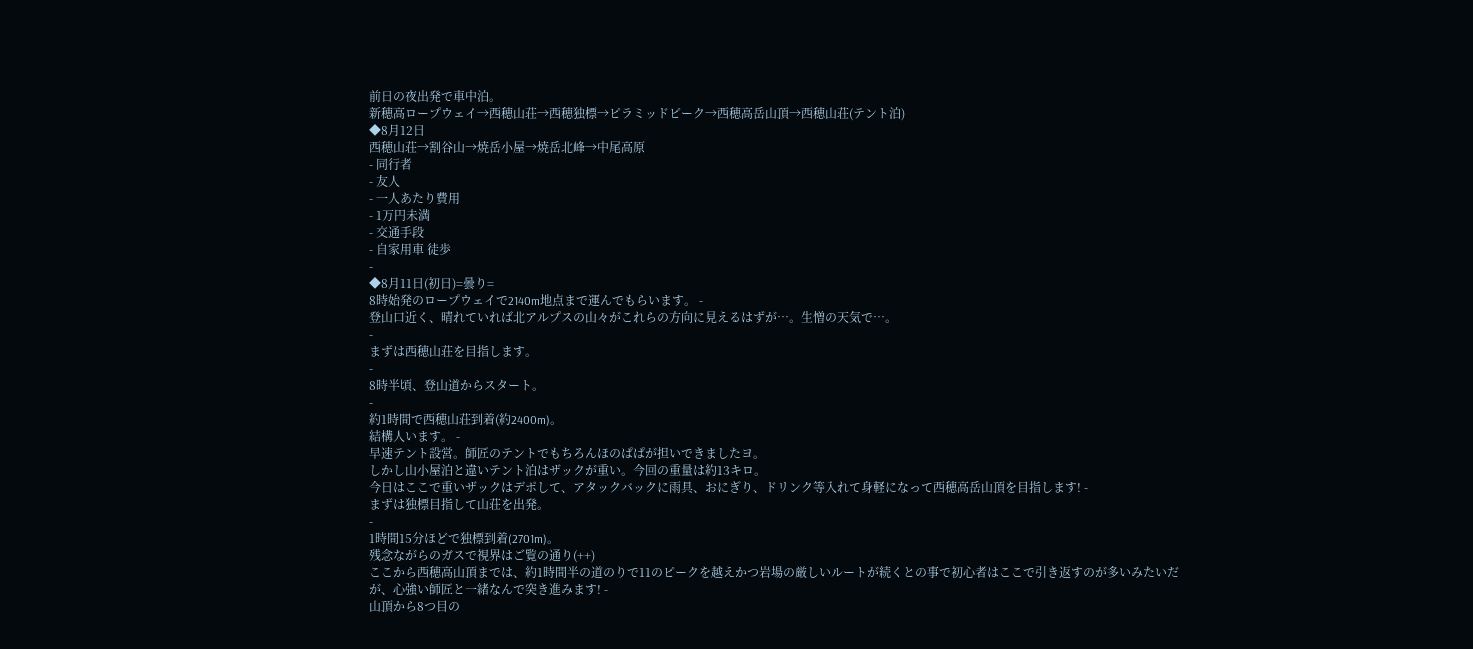前日の夜出発で車中泊。
新穂高ロープウェイ→西穂山荘→西穂独標→ピラミッドピーク→西穂高岳山頂→西穂山荘(テント泊)
◆8月12日
西穂山荘→割谷山→焼岳小屋→焼岳北峰→中尾高原
- 同行者
- 友人
- 一人あたり費用
- 1万円未満
- 交通手段
- 自家用車 徒歩
-
◆8月11日(初日)=曇り=
8時始発のロープウェイで2140m地点まで運んでもらいます。 -
登山口近く、晴れていれば北アルプスの山々がこれらの方向に見えるはずが…。生憎の天気で…。
-
まずは西穂山荘を目指します。
-
8時半頃、登山道からスタート。
-
約1時間で西穂山荘到着(約2400m)。
結構人います。 -
早速テント設営。師匠のテントでもちろんほのぱぱが担いできましたヨ。
しかし山小屋泊と違いテント泊はザックが重い。今回の重量は約13キロ。
今日はここで重いザックはデポして、アタックバックに雨具、おにぎり、ドリンク等入れて身軽になって西穂高岳山頂を目指します! -
まずは独標目指して山荘を出発。
-
1時間15分ほどで独標到着(2701m)。
残念ながらのガスで視界はご覧の通り(++)
ここから西穂高山頂までは、約1時間半の道のりで11のピークを越えかつ岩場の厳しいルートが続くとの事で初心者はここで引き返すのが多いみたいだが、心強い師匠と一緒なんで突き進みます! -
山頂から8つ目の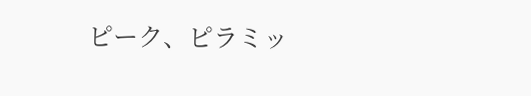ピーク、ピラミッ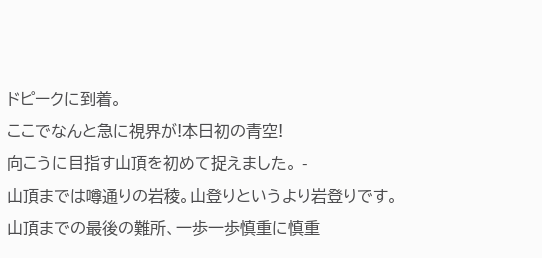ドピークに到着。
ここでなんと急に視界が!本日初の青空!
向こうに目指す山頂を初めて捉えました。 -
山頂までは噂通りの岩稜。山登りというより岩登りです。
山頂までの最後の難所、一歩一歩慎重に慎重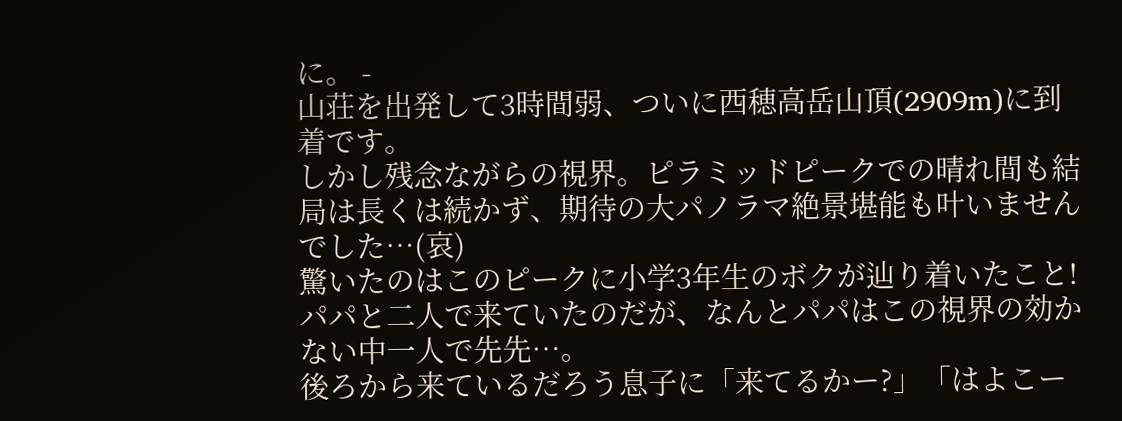に。 -
山荘を出発して3時間弱、ついに西穂高岳山頂(2909m)に到着です。
しかし残念ながらの視界。ピラミッドピークでの晴れ間も結局は長くは続かず、期待の大パノラマ絶景堪能も叶いませんでした…(哀)
驚いたのはこのピークに小学3年生のボクが辿り着いたこと!パパと二人で来ていたのだが、なんとパパはこの視界の効かない中一人で先先…。
後ろから来ているだろう息子に「来てるかー?」「はよこー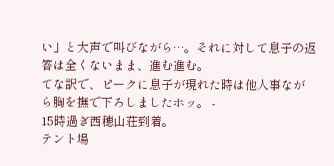い」と大声で叫びながら…。それに対して息子の返答は全くないまま、進む進む。
てな訳で、ピークに息子が現れた時は他人事ながら胸を撫で下ろしましたホッ。 -
15時過ぎ西穂山荘到着。
テント場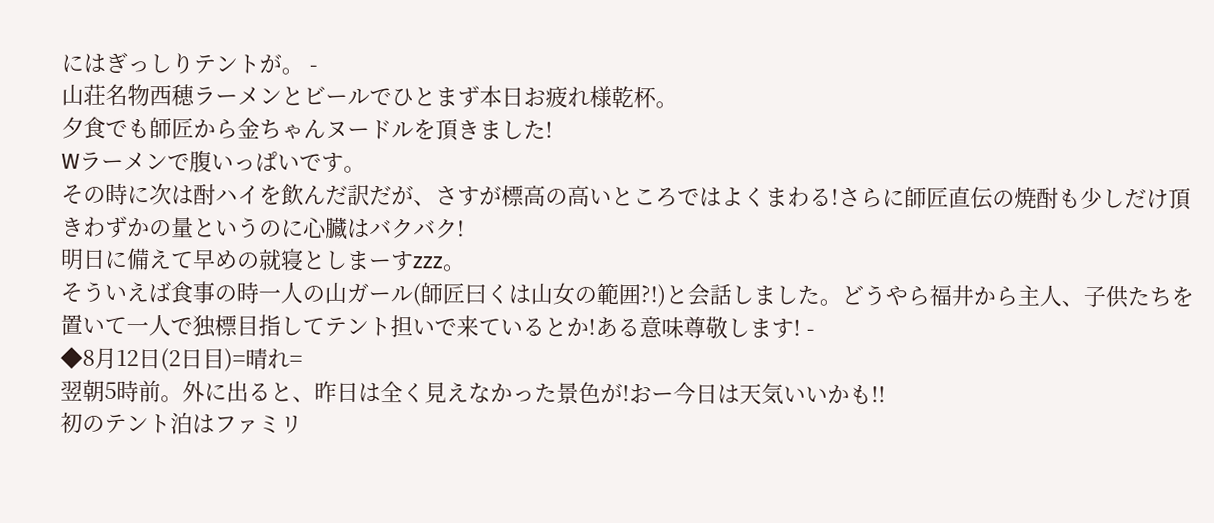にはぎっしりテントが。 -
山荘名物西穂ラーメンとビールでひとまず本日お疲れ様乾杯。
夕食でも師匠から金ちゃんヌードルを頂きました!
Wラーメンで腹いっぱいです。
その時に次は酎ハイを飲んだ訳だが、さすが標高の高いところではよくまわる!さらに師匠直伝の焼酎も少しだけ頂きわずかの量というのに心臓はバクバク!
明日に備えて早めの就寝としまーすzzz。
そういえば食事の時一人の山ガール(師匠曰くは山女の範囲?!)と会話しました。どうやら福井から主人、子供たちを置いて一人で独標目指してテント担いで来ているとか!ある意味尊敬します! -
◆8月12日(2日目)=晴れ=
翌朝5時前。外に出ると、昨日は全く見えなかった景色が!おー今日は天気いいかも!!
初のテント泊はファミリ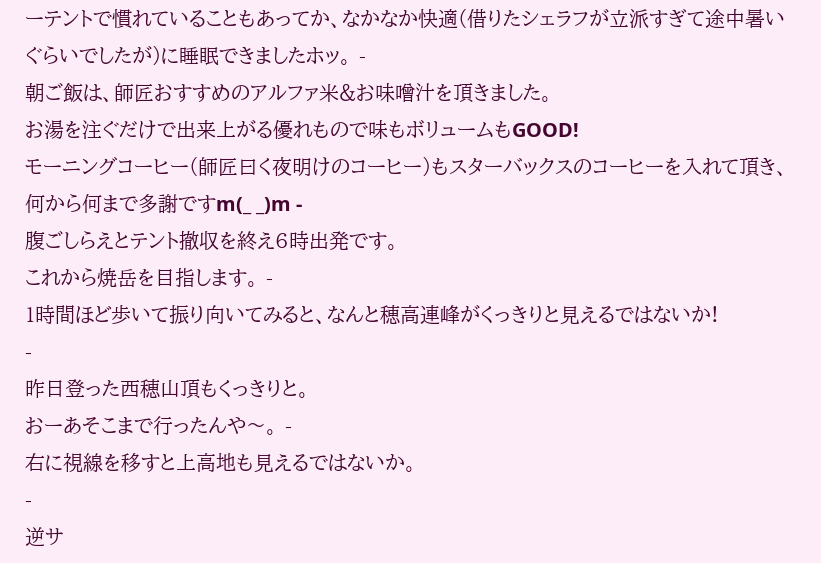ーテントで慣れていることもあってか、なかなか快適(借りたシェラフが立派すぎて途中暑いぐらいでしたが)に睡眠できましたホッ。 -
朝ご飯は、師匠おすすめのアルファ米&お味噌汁を頂きました。
お湯を注ぐだけで出来上がる優れもので味もボリュームもGOOD!
モーニングコーヒー(師匠曰く夜明けのコーヒー)もスターバックスのコーヒーを入れて頂き、何から何まで多謝ですm(_ _)m -
腹ごしらえとテント撤収を終え6時出発です。
これから焼岳を目指します。 -
1時間ほど歩いて振り向いてみると、なんと穂高連峰がくっきりと見えるではないか!
-
昨日登った西穂山頂もくっきりと。
おーあそこまで行ったんや〜。 -
右に視線を移すと上高地も見えるではないか。
-
逆サ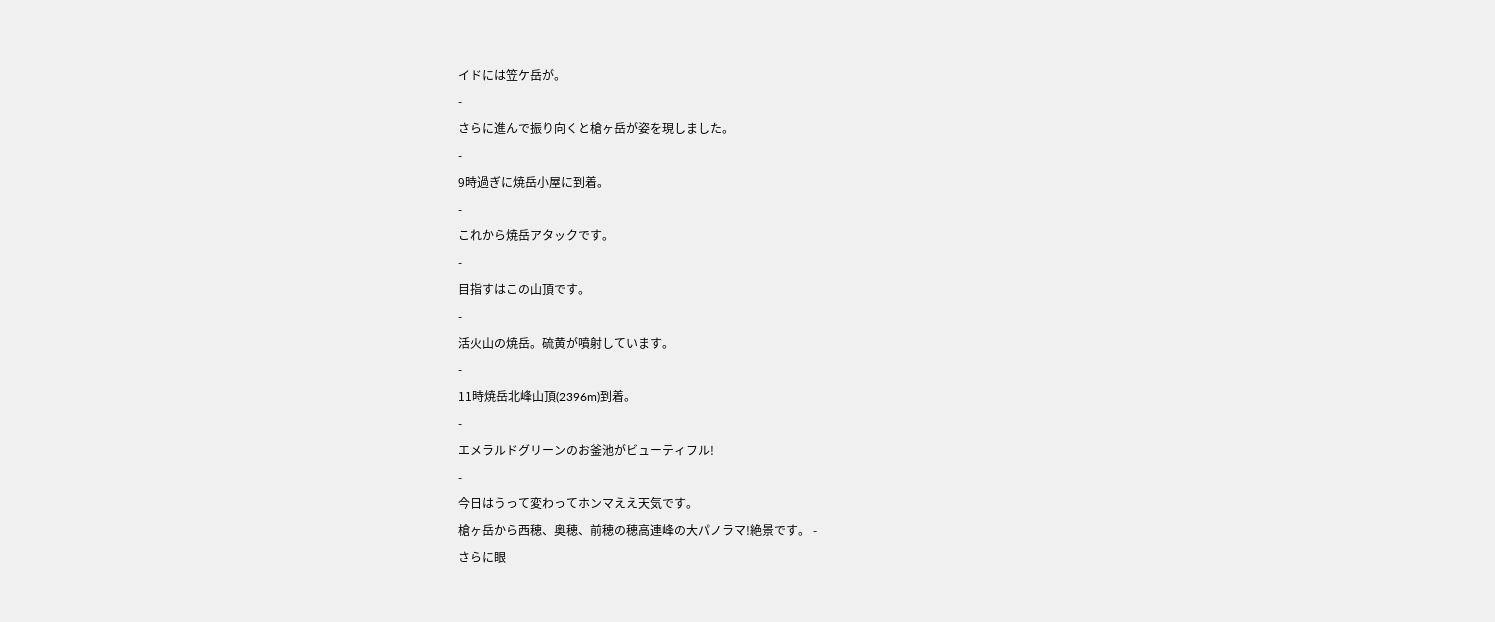イドには笠ケ岳が。
-
さらに進んで振り向くと槍ヶ岳が姿を現しました。
-
9時過ぎに焼岳小屋に到着。
-
これから焼岳アタックです。
-
目指すはこの山頂です。
-
活火山の焼岳。硫黄が噴射しています。
-
11時焼岳北峰山頂(2396m)到着。
-
エメラルドグリーンのお釜池がビューティフル!
-
今日はうって変わってホンマええ天気です。
槍ヶ岳から西穂、奥穂、前穂の穂高連峰の大パノラマ!絶景です。 -
さらに眼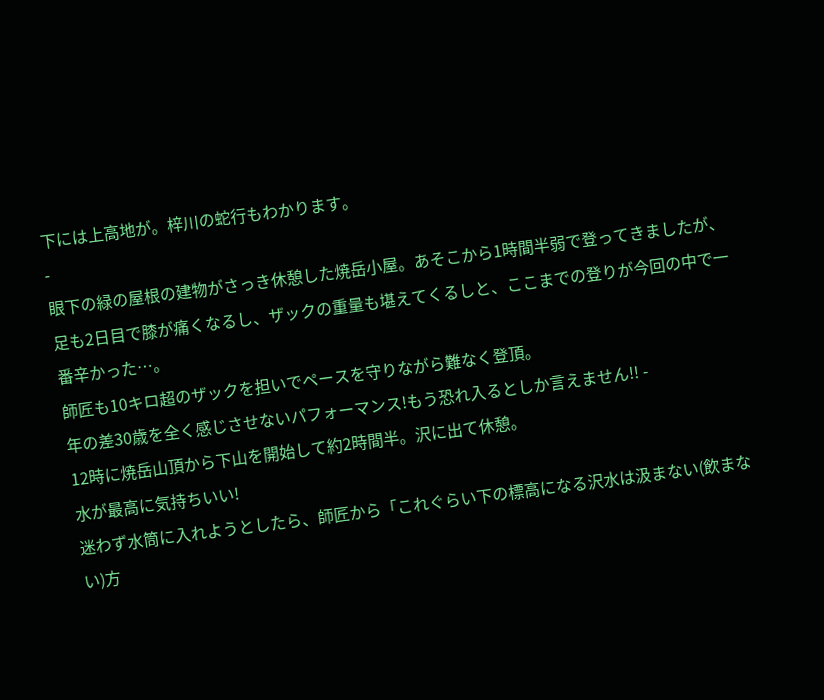下には上高地が。梓川の蛇行もわかります。
-
眼下の緑の屋根の建物がさっき休憩した焼岳小屋。あそこから1時間半弱で登ってきましたが、足も2日目で膝が痛くなるし、ザックの重量も堪えてくるしと、ここまでの登りが今回の中で一番辛かった…。
師匠も10キロ超のザックを担いでペースを守りながら難なく登頂。
年の差30歳を全く感じさせないパフォーマンス!もう恐れ入るとしか言えません!! -
12時に焼岳山頂から下山を開始して約2時間半。沢に出て休憩。
水が最高に気持ちいい!
迷わず水筒に入れようとしたら、師匠から「これぐらい下の標高になる沢水は汲まない(飲まない)方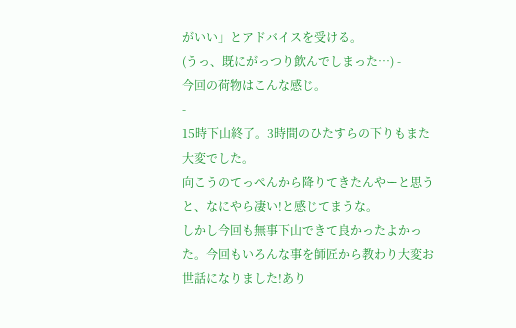がいい」とアドバイスを受ける。
(うっ、既にがっつり飲んでしまった…) -
今回の荷物はこんな感じ。
-
15時下山終了。3時間のひたすらの下りもまた大変でした。
向こうのてっぺんから降りてきたんやーと思うと、なにやら凄い!と感じてまうな。
しかし今回も無事下山できて良かったよかった。今回もいろんな事を師匠から教わり大変お世話になりました!あり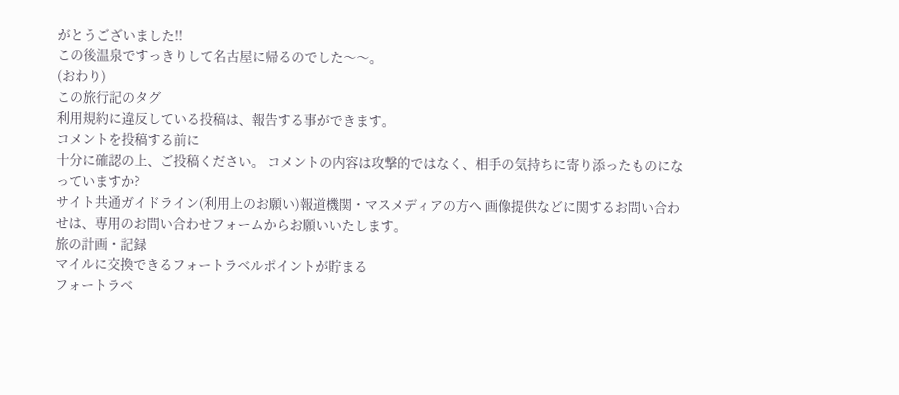がとうございました!!
この後温泉ですっきりして名古屋に帰るのでした〜〜。
(おわり)
この旅行記のタグ
利用規約に違反している投稿は、報告する事ができます。
コメントを投稿する前に
十分に確認の上、ご投稿ください。 コメントの内容は攻撃的ではなく、相手の気持ちに寄り添ったものになっていますか?
サイト共通ガイドライン(利用上のお願い)報道機関・マスメディアの方へ 画像提供などに関するお問い合わせは、専用のお問い合わせフォームからお願いいたします。
旅の計画・記録
マイルに交換できるフォートラベルポイントが貯まる
フォートラベ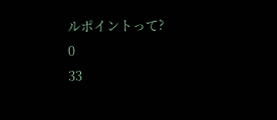ルポイントって?
0
33